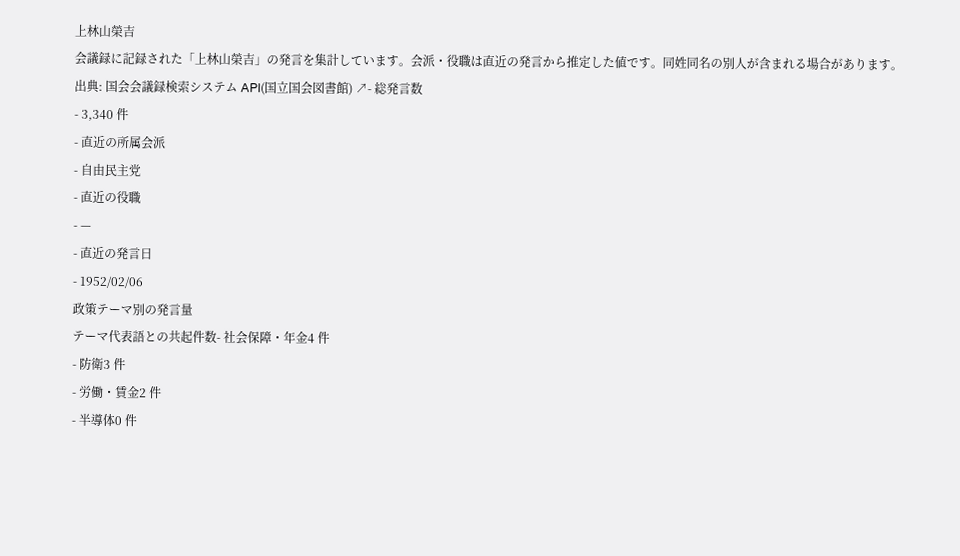上林山榮吉
会議録に記録された「上林山榮吉」の発言を集計しています。会派・役職は直近の発言から推定した値です。同姓同名の別人が含まれる場合があります。
出典: 国会会議録検索システム API(国立国会図書館) ↗- 総発言数
- 3,340 件
- 直近の所属会派
- 自由民主党
- 直近の役職
- —
- 直近の発言日
- 1952/02/06
政策テーマ別の発言量
テーマ代表語との共起件数- 社会保障・年金4 件
- 防衛3 件
- 労働・賃金2 件
- 半導体0 件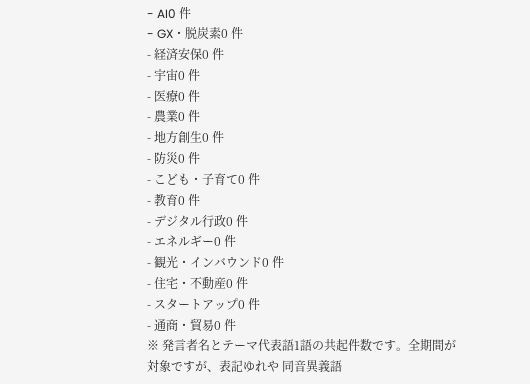- AI0 件
- GX・脱炭素0 件
- 経済安保0 件
- 宇宙0 件
- 医療0 件
- 農業0 件
- 地方創生0 件
- 防災0 件
- こども・子育て0 件
- 教育0 件
- デジタル行政0 件
- エネルギー0 件
- 観光・インバウンド0 件
- 住宅・不動産0 件
- スタートアップ0 件
- 通商・貿易0 件
※ 発言者名とテーマ代表語1語の共起件数です。全期間が対象ですが、表記ゆれや 同音異義語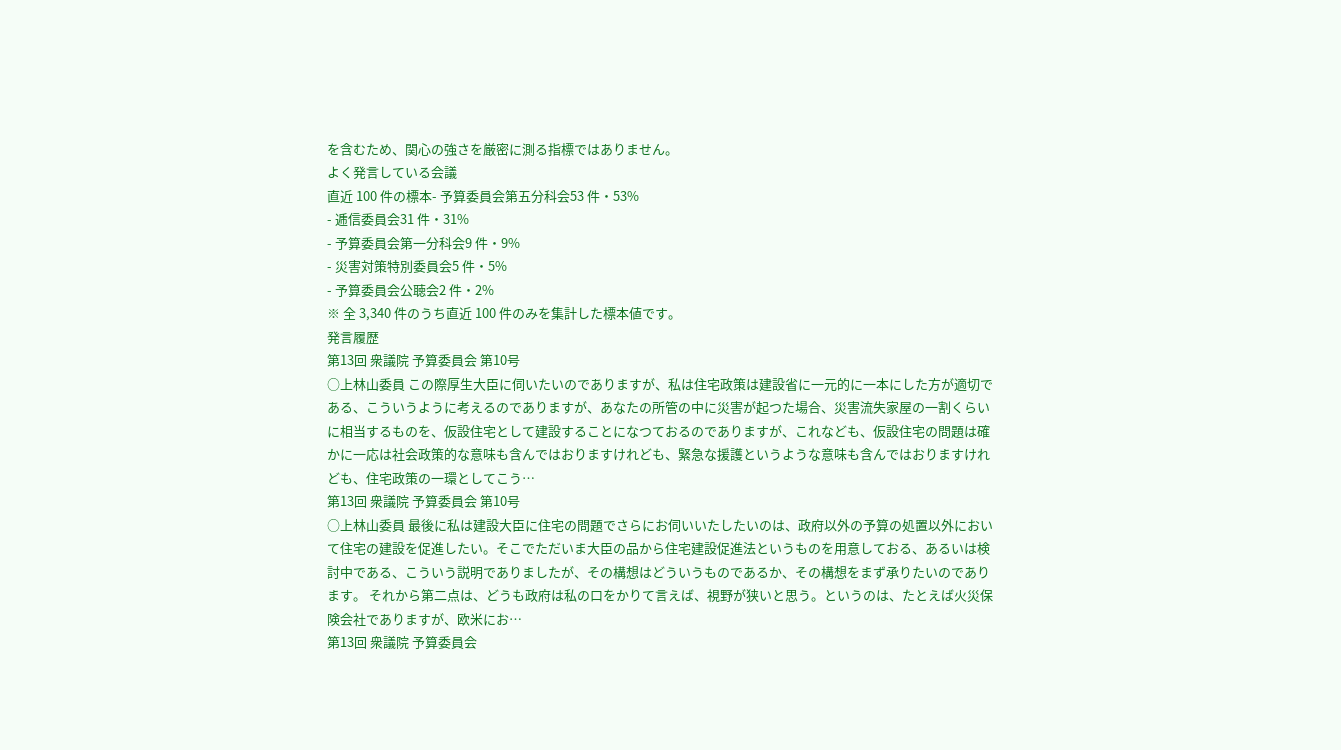を含むため、関心の強さを厳密に測る指標ではありません。
よく発言している会議
直近 100 件の標本- 予算委員会第五分科会53 件・53%
- 逓信委員会31 件・31%
- 予算委員会第一分科会9 件・9%
- 災害対策特別委員会5 件・5%
- 予算委員会公聴会2 件・2%
※ 全 3,340 件のうち直近 100 件のみを集計した標本値です。
発言履歴
第13回 衆議院 予算委員会 第10号
○上林山委員 この際厚生大臣に伺いたいのでありますが、私は住宅政策は建設省に一元的に一本にした方が適切である、こういうように考えるのでありますが、あなたの所管の中に災害が起つた場合、災害流失家屋の一割くらいに相当するものを、仮設住宅として建設することになつておるのでありますが、これなども、仮設住宅の問題は確かに一応は社会政策的な意味も含んではおりますけれども、緊急な援護というような意味も含んではおりますけれども、住宅政策の一環としてこう…
第13回 衆議院 予算委員会 第10号
○上林山委員 最後に私は建設大臣に住宅の問題でさらにお伺いいたしたいのは、政府以外の予算の処置以外において住宅の建設を促進したい。そこでただいま大臣の品から住宅建設促進法というものを用意しておる、あるいは検討中である、こういう説明でありましたが、その構想はどういうものであるか、その構想をまず承りたいのであります。 それから第二点は、どうも政府は私の口をかりて言えば、視野が狭いと思う。というのは、たとえば火災保険会社でありますが、欧米にお…
第13回 衆議院 予算委員会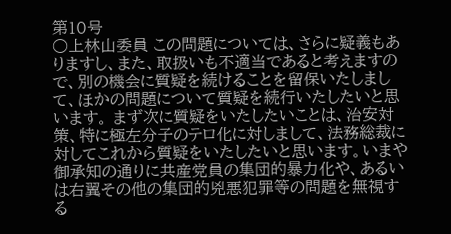第10号
○上林山委員 この問題については、さらに疑義もありますし、また、取扱いも不適当であると考えますので、別の機会に質疑を続けることを留保いたしまして、ほかの問題について質疑を続行いたしたいと思います。 まず次に質疑をいたしたいことは、治安対策、特に極左分子のテロ化に対しまして、法務総裁に対してこれから質疑をいたしたいと思います。いまや御承知の通りに共産党員の集団的暴力化や、あるいは右翼その他の集団的兇悪犯罪等の問題を無視する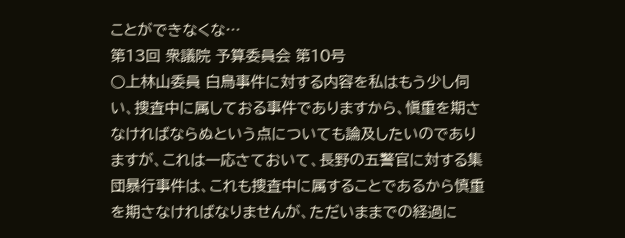ことができなくな…
第13回 衆議院 予算委員会 第10号
○上林山委員 白鳥事件に対する内容を私はもう少し伺い、捜査中に属しておる事件でありますから、愼重を期さなければならぬという点についても論及したいのでありますが、これは一応さておいて、長野の五警官に対する集団暴行事件は、これも捜査中に属することであるから慎重を期さなければなりませんが、ただいままでの経過に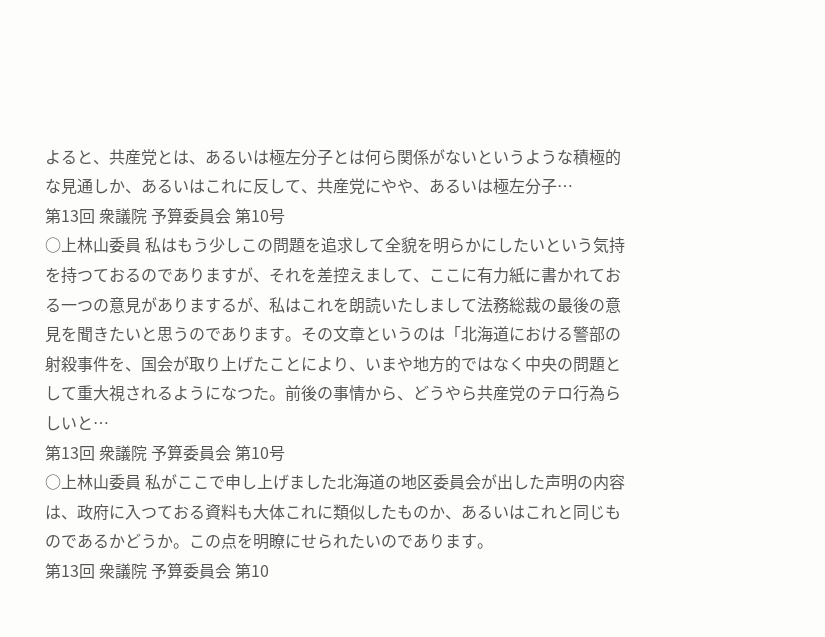よると、共産党とは、あるいは極左分子とは何ら関係がないというような積極的な見通しか、あるいはこれに反して、共産党にやや、あるいは極左分子…
第13回 衆議院 予算委員会 第10号
○上林山委員 私はもう少しこの問題を追求して全貌を明らかにしたいという気持を持つておるのでありますが、それを差控えまして、ここに有力紙に書かれておる一つの意見がありまするが、私はこれを朗読いたしまして法務総裁の最後の意見を聞きたいと思うのであります。その文章というのは「北海道における警部の射殺事件を、国会が取り上げたことにより、いまや地方的ではなく中央の問題として重大視されるようになつた。前後の事情から、どうやら共産党のテロ行為らしいと…
第13回 衆議院 予算委員会 第10号
○上林山委員 私がここで申し上げました北海道の地区委員会が出した声明の内容は、政府に入つておる資料も大体これに類似したものか、あるいはこれと同じものであるかどうか。この点を明瞭にせられたいのであります。
第13回 衆議院 予算委員会 第10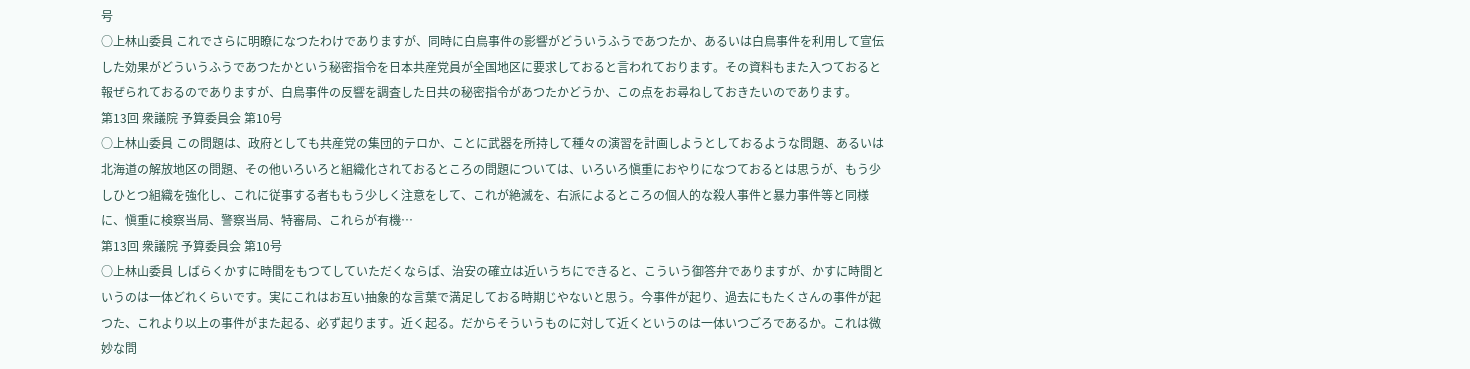号
○上林山委員 これでさらに明瞭になつたわけでありますが、同時に白鳥事件の影響がどういうふうであつたか、あるいは白鳥事件を利用して宣伝した効果がどういうふうであつたかという秘密指令を日本共産党員が全国地区に要求しておると言われております。その資料もまた入つておると報ぜられておるのでありますが、白鳥事件の反響を調査した日共の秘密指令があつたかどうか、この点をお尋ねしておきたいのであります。
第13回 衆議院 予算委員会 第10号
○上林山委員 この問題は、政府としても共産党の集団的テロか、ことに武器を所持して種々の演習を計画しようとしておるような問題、あるいは北海道の解放地区の問題、その他いろいろと組織化されておるところの問題については、いろいろ愼重におやりになつておるとは思うが、もう少しひとつ組織を強化し、これに従事する者ももう少しく注意をして、これが絶滅を、右派によるところの個人的な殺人事件と暴力事件等と同様に、愼重に検察当局、警察当局、特審局、これらが有機…
第13回 衆議院 予算委員会 第10号
○上林山委員 しばらくかすに時間をもつてしていただくならば、治安の確立は近いうちにできると、こういう御答弁でありますが、かすに時間というのは一体どれくらいです。実にこれはお互い抽象的な言葉で満足しておる時期じやないと思う。今事件が起り、過去にもたくさんの事件が起つた、これより以上の事件がまた起る、必ず起ります。近く起る。だからそういうものに対して近くというのは一体いつごろであるか。これは微妙な問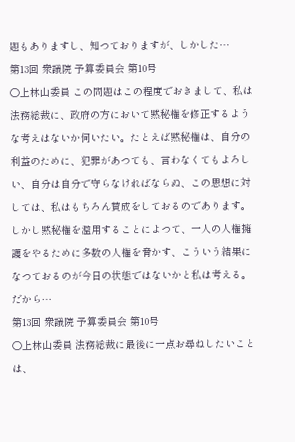題もありますし、知つておりますが、しかした…
第13回 衆議院 予算委員会 第10号
○上林山委員 この問題はこの程度でおきまして、私は法務総裁に、政府の方において黙秘権を修正するような考えはないか伺いたい。たとえば黙秘権は、自分の利益のために、犯罪があつても、言わなくてもよろしい、自分は自分で守らなければならぬ、この思想に対しては、私はもちろん賛成をしておるのであります。しかし黙秘権を濫用することによつて、一人の人権擁護をやるために多数の人権を脅かす、こういう結果になつておるのが今日の状態ではないかと私は考える。だから…
第13回 衆議院 予算委員会 第10号
○上林山委員 法務総裁に最後に一点お尋ねしたいことは、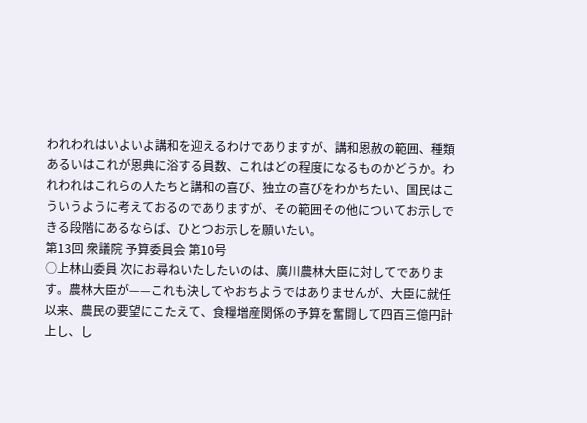われわれはいよいよ講和を迎えるわけでありますが、講和恩赦の範囲、種類あるいはこれが恩典に浴する員数、これはどの程度になるものかどうか。われわれはこれらの人たちと講和の喜び、独立の喜びをわかちたい、国民はこういうように考えておるのでありますが、その範囲その他についてお示しできる段階にあるならば、ひとつお示しを願いたい。
第13回 衆議院 予算委員会 第10号
○上林山委員 次にお尋ねいたしたいのは、廣川農林大臣に対してであります。農林大臣が——これも決してやおちようではありませんが、大臣に就任以来、農民の要望にこたえて、食糧増産関係の予算を奮闘して四百三億円計上し、し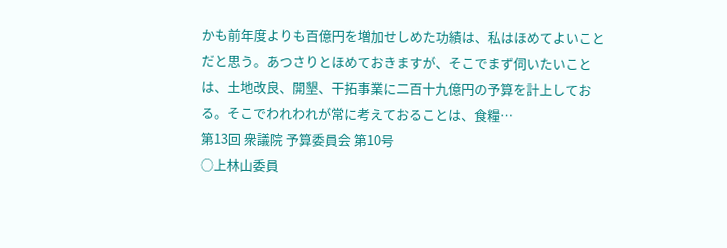かも前年度よりも百億円を増加せしめた功績は、私はほめてよいことだと思う。あつさりとほめておきますが、そこでまず伺いたいことは、土地改良、開墾、干拓事業に二百十九億円の予算を計上しておる。そこでわれわれが常に考えておることは、食糧…
第13回 衆議院 予算委員会 第10号
○上林山委員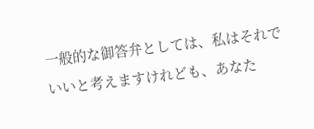一般的な御答弁としては、私はそれでいいと考えますけれども、あなた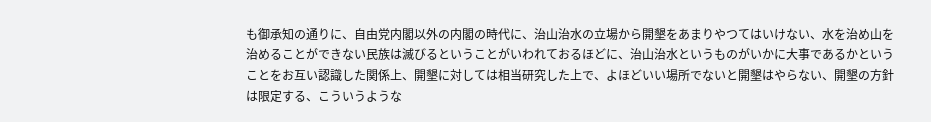も御承知の通りに、自由党内閣以外の内閣の時代に、治山治水の立場から開墾をあまりやつてはいけない、水を治め山を治めることができない民族は滅びるということがいわれておるほどに、治山治水というものがいかに大事であるかということをお互い認識した関係上、開墾に対しては相当研究した上で、よほどいい場所でないと開墾はやらない、開墾の方針は限定する、こういうような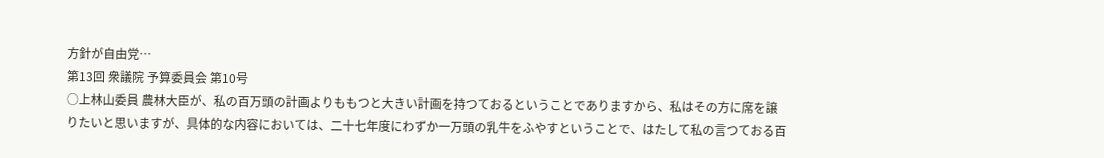方針が自由党…
第13回 衆議院 予算委員会 第10号
○上林山委員 農林大臣が、私の百万頭の計画よりももつと大きい計画を持つておるということでありますから、私はその方に席を譲りたいと思いますが、具体的な内容においては、二十七年度にわずか一万頭の乳牛をふやすということで、はたして私の言つておる百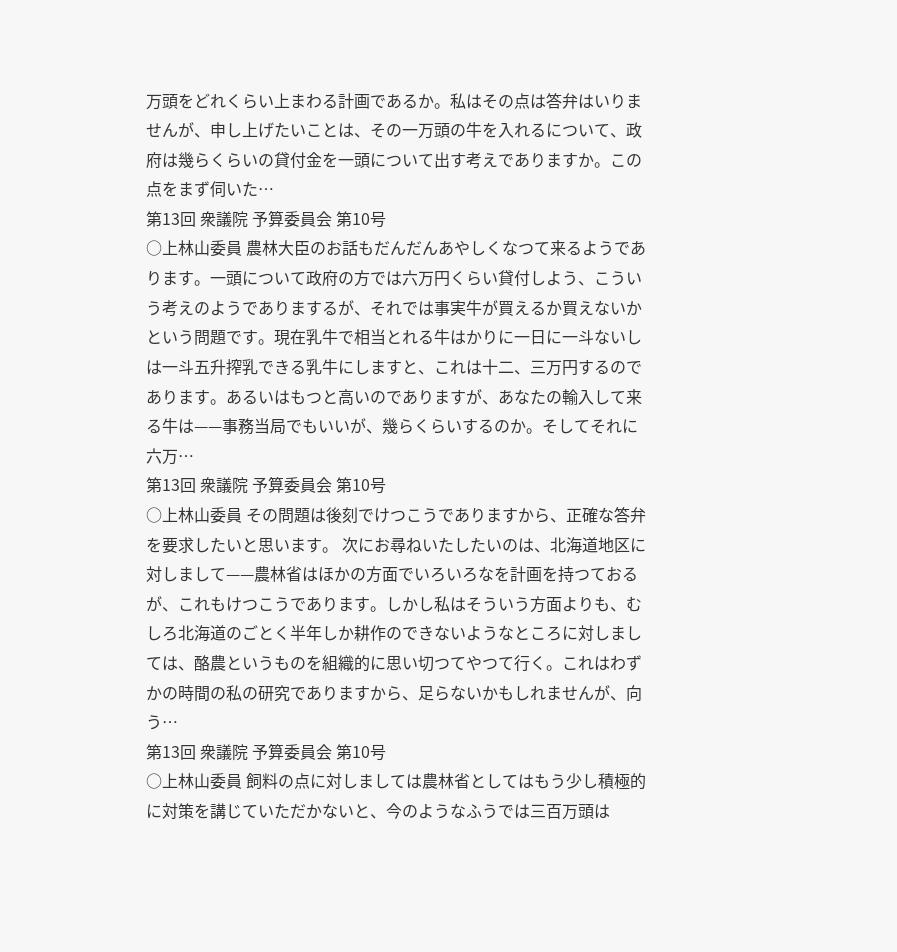万頭をどれくらい上まわる計画であるか。私はその点は答弁はいりませんが、申し上げたいことは、その一万頭の牛を入れるについて、政府は幾らくらいの貸付金を一頭について出す考えでありますか。この点をまず伺いた…
第13回 衆議院 予算委員会 第10号
○上林山委員 農林大臣のお話もだんだんあやしくなつて来るようであります。一頭について政府の方では六万円くらい貸付しよう、こういう考えのようでありまするが、それでは事実牛が買えるか買えないかという問題です。現在乳牛で相当とれる牛はかりに一日に一斗ないしは一斗五升搾乳できる乳牛にしますと、これは十二、三万円するのであります。あるいはもつと高いのでありますが、あなたの輸入して来る牛は——事務当局でもいいが、幾らくらいするのか。そしてそれに六万…
第13回 衆議院 予算委員会 第10号
○上林山委員 その問題は後刻でけつこうでありますから、正確な答弁を要求したいと思います。 次にお尋ねいたしたいのは、北海道地区に対しまして——農林省はほかの方面でいろいろなを計画を持つておるが、これもけつこうであります。しかし私はそういう方面よりも、むしろ北海道のごとく半年しか耕作のできないようなところに対しましては、酪農というものを組織的に思い切つてやつて行く。これはわずかの時間の私の研究でありますから、足らないかもしれませんが、向う…
第13回 衆議院 予算委員会 第10号
○上林山委員 飼料の点に対しましては農林省としてはもう少し積極的に対策を講じていただかないと、今のようなふうでは三百万頭は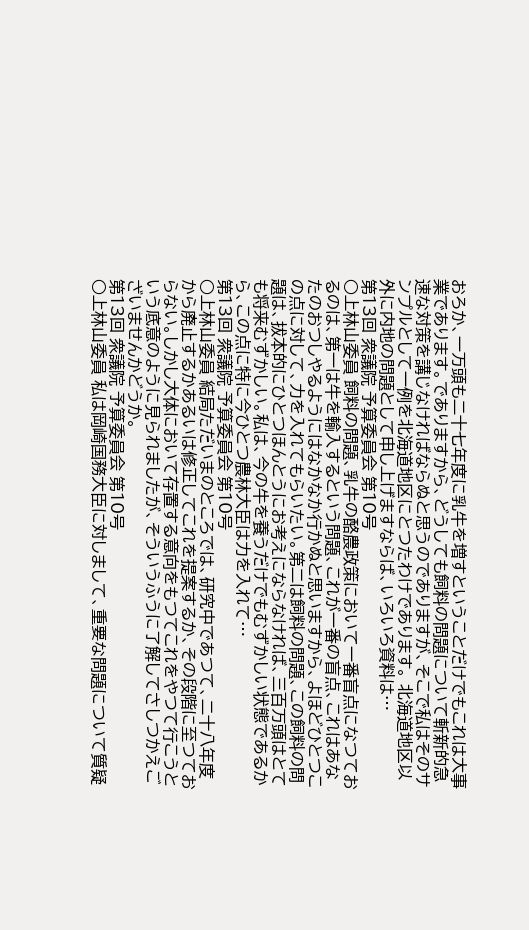おろか、一万頭も二十七年度に乳牛を増すということだけでもこれは大事業であります。でありますから、どうしても飼料の問題について斬新的急速な対策を講じなければならぬと思うのでありますが、そこで私はそのサンプルとして一例を北海道地区にとつたわけであります。 北海道地区以外に内地の問題として申し上げますならば、いろいろ資料は…
第13回 衆議院 予算委員会 第10号
○上林山委員 飼料の問題、乳牛の酪農政策において一番盲点になつておるのは、第一は牛を輸入するという問題、これが一番の盲点、これはあなたのおつしやるようにはなかなか行かぬと思いますから、よほどひとつこの点に対して、力を入れてもらいたい。第二は飼料の問題、この飼料の問題は、拔本的にひとつほんとうにお考えにならなければ、三百万頭はとても将来むずかしい。私は、今の牛を養うだけでもむずかしい状態であるから、この点に特に今ひとつ農林大臣は力を入れて…
第13回 衆議院 予算委員会 第10号
○上林山委員 結局ただいまのところでは、研究中であつて、二十八年度から廃止するかあるいは修正してこれを提案するか、その段階に至つておらない。しかし大体において存置する意向をもつてこれをやつて行こうという底意のように見られましたが、そういうふうに了解してさしつかえございませんかどうか。
第13回 衆議院 予算委員会 第10号
○上林山委員 私は岡崎国務大臣に対しまして、重要な問題について質疑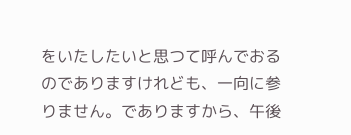をいたしたいと思つて呼んでおるのでありますけれども、一向に参りません。でありますから、午後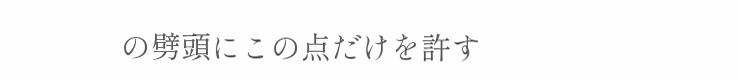の劈頭にこの点だけを許す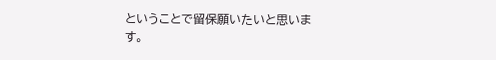ということで留保願いたいと思います。